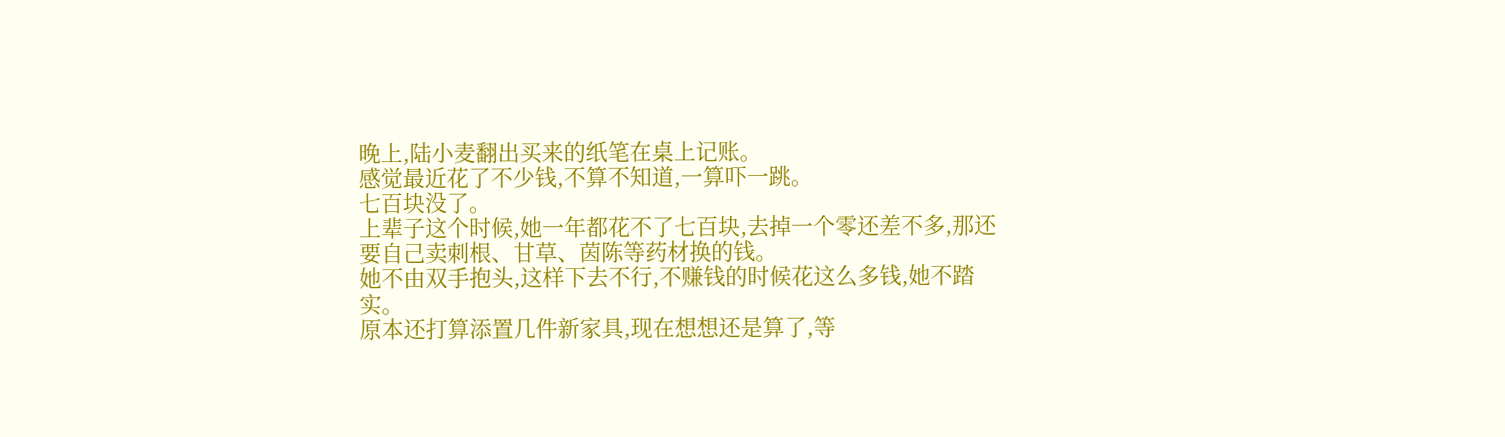晚上,陆小麦翻出买来的纸笔在桌上记账。
感觉最近花了不少钱,不算不知道,一算吓一跳。
七百块没了。
上辈子这个时候,她一年都花不了七百块,去掉一个零还差不多,那还要自己卖刺根、甘草、茵陈等药材换的钱。
她不由双手抱头,这样下去不行,不赚钱的时候花这么多钱,她不踏实。
原本还打算添置几件新家具,现在想想还是算了,等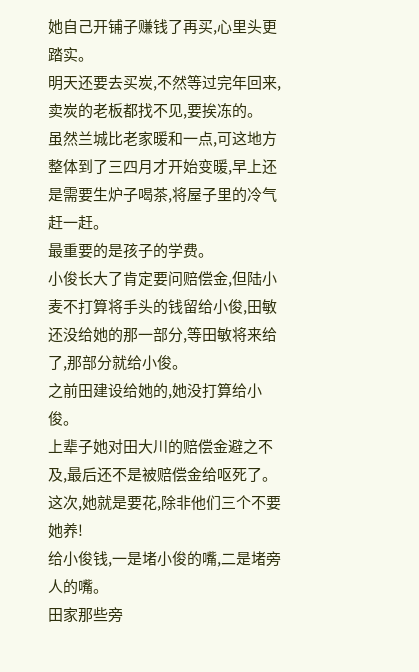她自己开铺子赚钱了再买,心里头更踏实。
明天还要去买炭,不然等过完年回来,卖炭的老板都找不见,要挨冻的。
虽然兰城比老家暖和一点,可这地方整体到了三四月才开始变暖,早上还是需要生炉子喝茶,将屋子里的冷气赶一赶。
最重要的是孩子的学费。
小俊长大了肯定要问赔偿金,但陆小麦不打算将手头的钱留给小俊,田敏还没给她的那一部分,等田敏将来给了,那部分就给小俊。
之前田建设给她的,她没打算给小俊。
上辈子她对田大川的赔偿金避之不及,最后还不是被赔偿金给呕死了。
这次,她就是要花,除非他们三个不要她养!
给小俊钱,一是堵小俊的嘴,二是堵旁人的嘴。
田家那些旁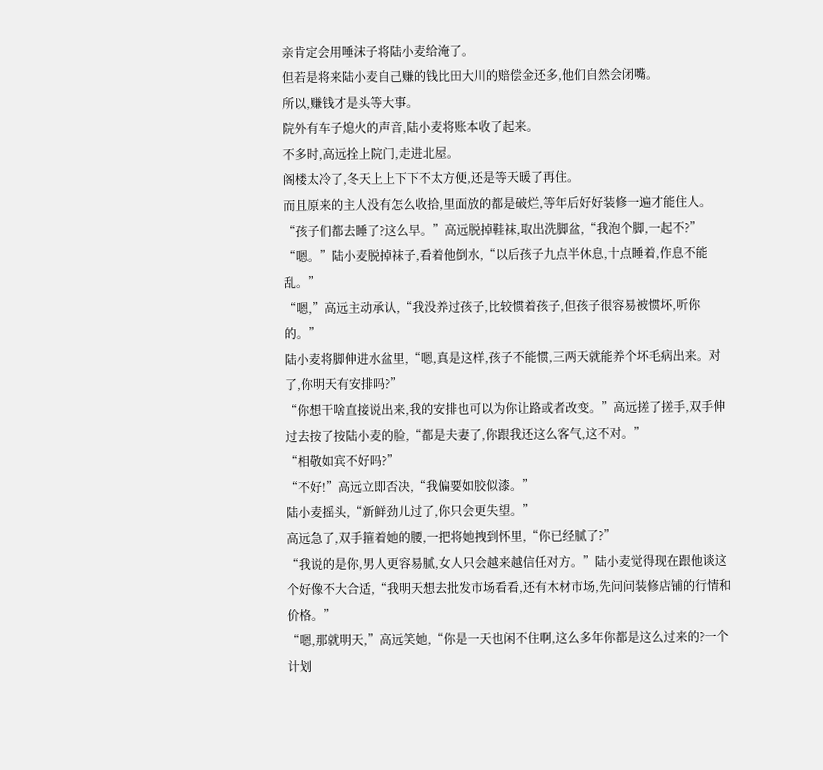亲肯定会用唾沫子将陆小麦给淹了。
但若是将来陆小麦自己赚的钱比田大川的赔偿金还多,他们自然会闭嘴。
所以,赚钱才是头等大事。
院外有车子熄火的声音,陆小麦将账本收了起来。
不多时,高远拴上院门,走进北屋。
阁楼太冷了,冬天上上下下不太方便,还是等天暖了再住。
而且原来的主人没有怎么收拾,里面放的都是破烂,等年后好好装修一遍才能住人。
“孩子们都去睡了?这么早。”高远脱掉鞋袜,取出洗脚盆,“我泡个脚,一起不?”
“嗯。”陆小麦脱掉袜子,看着他倒水,“以后孩子九点半休息,十点睡着,作息不能乱。”
“嗯,”高远主动承认,“我没养过孩子,比较惯着孩子,但孩子很容易被惯坏,听你的。”
陆小麦将脚伸进水盆里,“嗯,真是这样,孩子不能惯,三两天就能养个坏毛病出来。对了,你明天有安排吗?”
“你想干啥直接说出来,我的安排也可以为你让路或者改变。”高远搓了搓手,双手伸过去按了按陆小麦的脸,“都是夫妻了,你跟我还这么客气,这不对。”
“相敬如宾不好吗?”
“不好!”高远立即否决,“我偏要如胶似漆。”
陆小麦摇头,“新鲜劲儿过了,你只会更失望。”
高远急了,双手箍着她的腰,一把将她拽到怀里,“你已经腻了?”
“我说的是你,男人更容易腻,女人只会越来越信任对方。”陆小麦觉得现在跟他谈这个好像不大合适,“我明天想去批发市场看看,还有木材市场,先问问装修店铺的行情和价格。”
“嗯,那就明天,”高远笑她,“你是一天也闲不住啊,这么多年你都是这么过来的?一个计划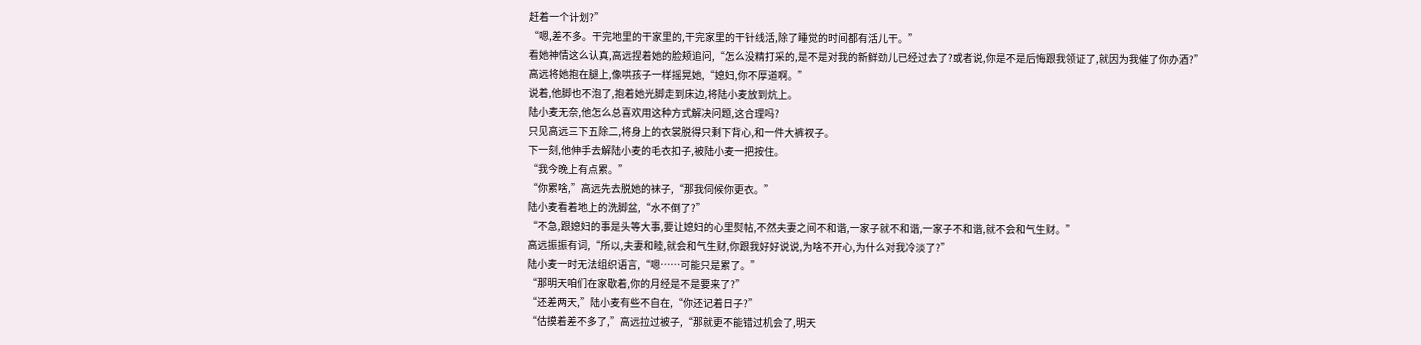赶着一个计划?”
“嗯,差不多。干完地里的干家里的,干完家里的干针线活,除了睡觉的时间都有活儿干。”
看她神情这么认真,高远捏着她的脸颊追问,“怎么没精打采的,是不是对我的新鲜劲儿已经过去了?或者说,你是不是后悔跟我领证了,就因为我催了你办酒?”
高远将她抱在腿上,像哄孩子一样摇晃她,“媳妇,你不厚道啊。”
说着,他脚也不泡了,抱着她光脚走到床边,将陆小麦放到炕上。
陆小麦无奈,他怎么总喜欢用这种方式解决问题,这合理吗?
只见高远三下五除二,将身上的衣裳脱得只剩下背心,和一件大裤衩子。
下一刻,他伸手去解陆小麦的毛衣扣子,被陆小麦一把按住。
“我今晚上有点累。”
“你累啥,”高远先去脱她的袜子,“那我伺候你更衣。”
陆小麦看着地上的洗脚盆,“水不倒了?”
“不急,跟媳妇的事是头等大事,要让媳妇的心里熨帖,不然夫妻之间不和谐,一家子就不和谐,一家子不和谐,就不会和气生财。”
高远振振有词,“所以,夫妻和睦,就会和气生财,你跟我好好说说,为啥不开心,为什么对我冷淡了?”
陆小麦一时无法组织语言,“嗯……可能只是累了。”
“那明天咱们在家歇着,你的月经是不是要来了?”
“还差两天,”陆小麦有些不自在,“你还记着日子?”
“估摸着差不多了,”高远拉过被子,“那就更不能错过机会了,明天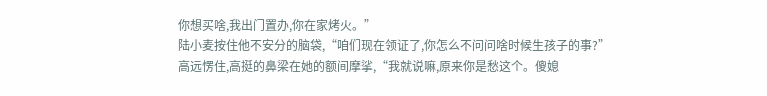你想买啥,我出门置办,你在家烤火。”
陆小麦按住他不安分的脑袋,“咱们现在领证了,你怎么不问问啥时候生孩子的事?”
高远愣住,高挺的鼻梁在她的额间摩挲,“我就说嘛,原来你是愁这个。傻媳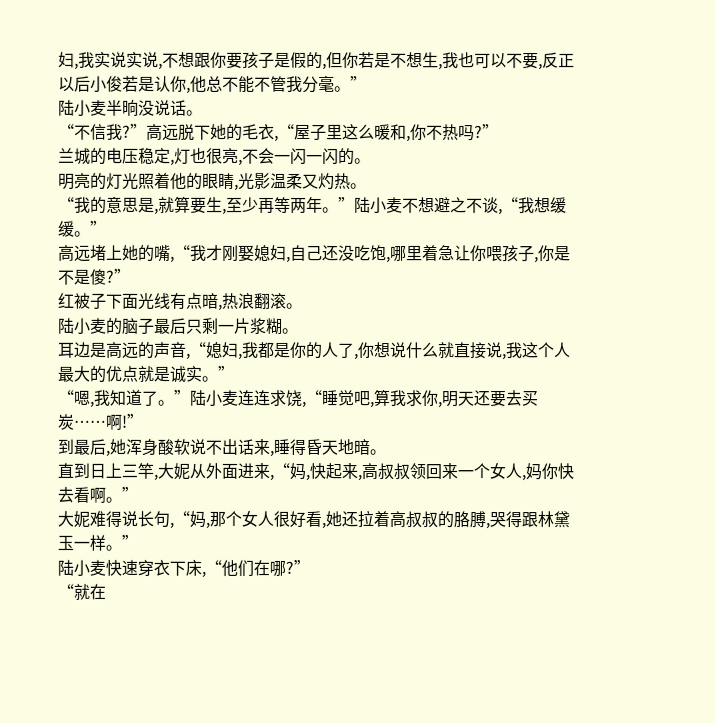妇,我实说实说,不想跟你要孩子是假的,但你若是不想生,我也可以不要,反正以后小俊若是认你,他总不能不管我分毫。”
陆小麦半晌没说话。
“不信我?”高远脱下她的毛衣,“屋子里这么暖和,你不热吗?”
兰城的电压稳定,灯也很亮,不会一闪一闪的。
明亮的灯光照着他的眼睛,光影温柔又灼热。
“我的意思是,就算要生,至少再等两年。”陆小麦不想避之不谈,“我想缓缓。”
高远堵上她的嘴,“我才刚娶媳妇,自己还没吃饱,哪里着急让你喂孩子,你是不是傻?”
红被子下面光线有点暗,热浪翻滚。
陆小麦的脑子最后只剩一片浆糊。
耳边是高远的声音,“媳妇,我都是你的人了,你想说什么就直接说,我这个人最大的优点就是诚实。”
“嗯,我知道了。”陆小麦连连求饶,“睡觉吧,算我求你,明天还要去买炭……啊!”
到最后,她浑身酸软说不出话来,睡得昏天地暗。
直到日上三竿,大妮从外面进来,“妈,快起来,高叔叔领回来一个女人,妈你快去看啊。”
大妮难得说长句,“妈,那个女人很好看,她还拉着高叔叔的胳膊,哭得跟林黛玉一样。”
陆小麦快速穿衣下床,“他们在哪?”
“就在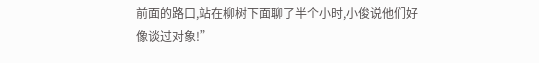前面的路口,站在柳树下面聊了半个小时,小俊说他们好像谈过对象!”